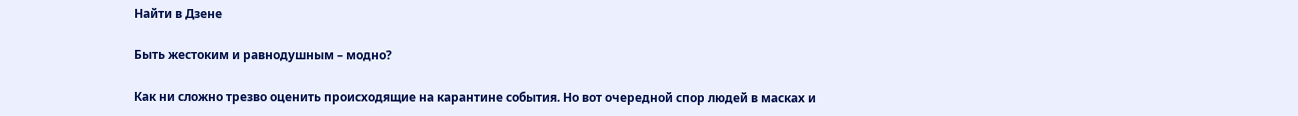Найти в Дзене

Быть жестоким и равнодушным – модно?

Как ни сложно трезво оценить происходящие на карантине события. Но вот очередной спор людей в масках и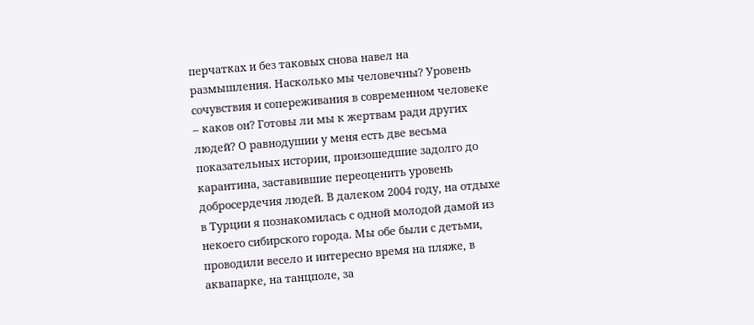перчатках и без таковых снова навел на размышления. Насколько мы человечны? Уровень сочувствия и сопереживания в современном человеке – каков он? Готовы ли мы к жертвам ради других людей? О равнодушии у меня есть две весьма показательных истории, произошедшие задолго до карантина, заставившие переоценить уровень добросердечия людей. В далеком 2004 году, на отдыхе в Турции я познакомилась с одной молодой дамой из некоего сибирского города. Мы обе были с детьми, проводили весело и интересно время на пляже, в аквапарке, на танцполе, за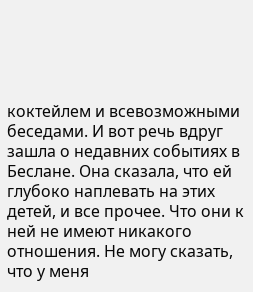коктейлем и всевозможными беседами. И вот речь вдруг зашла о недавних событиях в Беслане. Она сказала, что ей глубоко наплевать на этих детей, и все прочее. Что они к ней не имеют никакого отношения. Не могу сказать, что у меня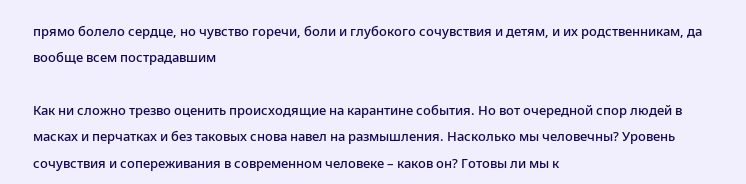прямо болело сердце, но чувство горечи, боли и глубокого сочувствия и детям, и их родственникам, да вообще всем пострадавшим

Как ни сложно трезво оценить происходящие на карантине события. Но вот очередной спор людей в масках и перчатках и без таковых снова навел на размышления. Насколько мы человечны? Уровень сочувствия и сопереживания в современном человеке – каков он? Готовы ли мы к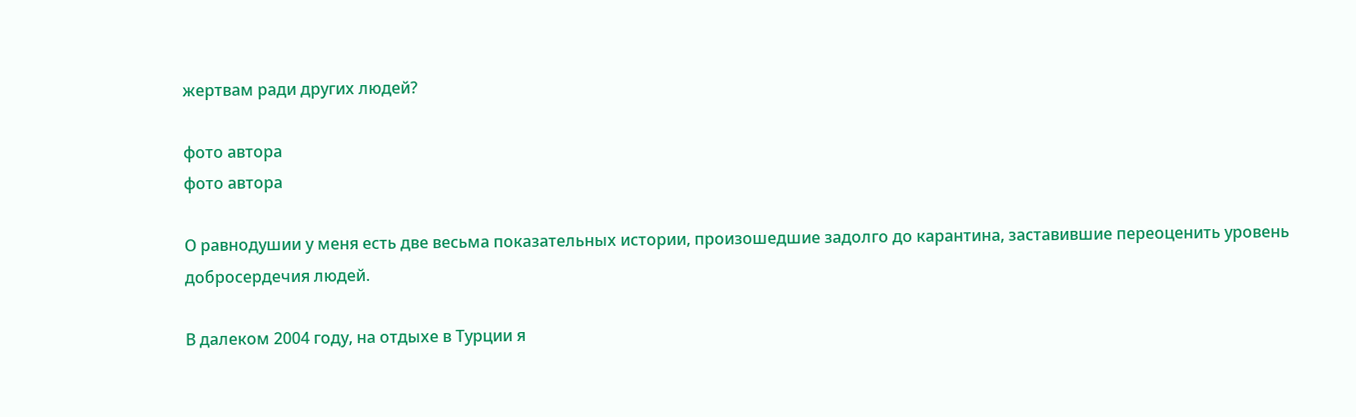жертвам ради других людей?

фото автора
фото автора

О равнодушии у меня есть две весьма показательных истории, произошедшие задолго до карантина, заставившие переоценить уровень добросердечия людей.

В далеком 2004 году, на отдыхе в Турции я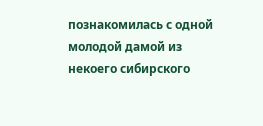познакомилась с одной молодой дамой из некоего сибирского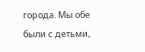города. Мы обе были с детьми,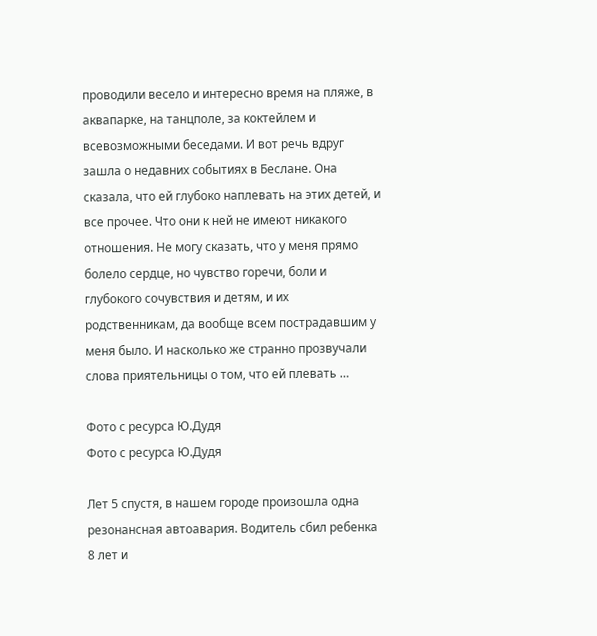проводили весело и интересно время на пляже, в аквапарке, на танцполе, за коктейлем и всевозможными беседами. И вот речь вдруг зашла о недавних событиях в Беслане. Она сказала, что ей глубоко наплевать на этих детей, и все прочее. Что они к ней не имеют никакого отношения. Не могу сказать, что у меня прямо болело сердце, но чувство горечи, боли и глубокого сочувствия и детям, и их родственникам, да вообще всем пострадавшим у меня было. И насколько же странно прозвучали слова приятельницы о том, что ей плевать …

Фото с ресурса Ю.Дудя
Фото с ресурса Ю.Дудя

Лет 5 спустя, в нашем городе произошла одна резонансная автоавария. Водитель сбил ребенка 8 лет и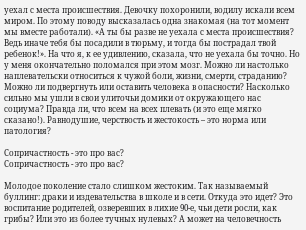уехал с места происшествия. Девочку похоронили, водилу искали всем миром. По этому поводу высказалась одна знакомая (на тот момент мы вместе работали). «А ты бы разве не уехала с места происшествия? Ведь иначе тебя бы посадили в тюрьму, и тогда бы пострадал твой ребенок!». На что я, к ее удивлению, сказала, что не уехала бы точно. Но у меня окончательно поломался при этом мозг. Можно ли настолько наплевательски относиться к чужой боли, жизни, смерти, страданию? Можно ли подвергнуть или оставить человека в опасности? Насколько сильно мы ушли в свои улиточьи домики от окружающего нас социума? Правда ли, что всем на всех плевать (и это еще мягко сказано!). Равнодушие, черствость и жестокость – это норма или патология?

Сопричастность - это про вас?
Сопричастность - это про вас?

Молодое поколение стало слишком жестоким. Так называемый буллинг: драки и издевательства в школе и в сети. Откуда это идет? Это воспитание родителей, озверевших в лихие 90-е, чьи дети росли, как грибы? Или это из более тучных нулевых? А может на человечность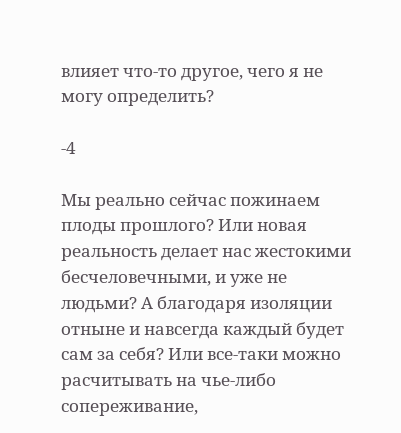влияет что-то другое, чего я не могу определить?

-4

Мы реально сейчас пожинаем плоды прошлого? Или новая реальность делает нас жестокими бесчеловечными, и уже не людьми? А благодаря изоляции отныне и навсегда каждый будет сам за себя? Или все-таки можно расчитывать на чье-либо сопереживание,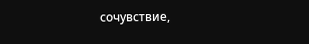сочувствие,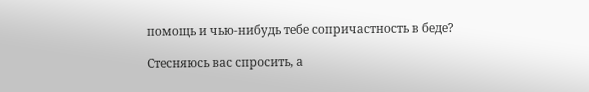помощь и чью-нибудь тебе сопричастность в беде?

Стесняюсь вас спросить, а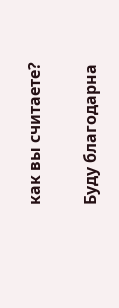как вы считаете?

Буду благодарна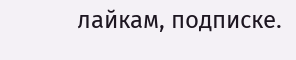лайкам, подписке.